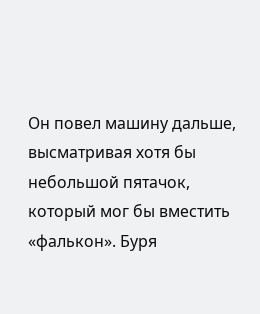Он повел машину дальше, высматривая хотя бы небольшой пятачок, который мог бы вместить «фалькон». Буря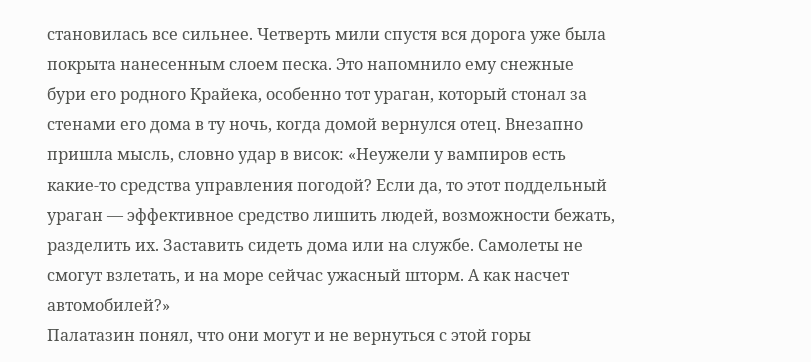становилась все сильнее. Четверть мили спустя вся дорога уже была покрыта нанесенным слоем песка. Это напомнило ему снежные бури его родного Крайека, особенно тот ураган, который стонал за стенами его дома в ту ночь, когда домой вернулся отец. Внезапно пришла мысль, словно удар в висок: «Неужели у вампиров есть какие-то средства управления погодой? Если да, то этот поддельный ураган — эффективное средство лишить людей, возможности бежать, разделить их. Заставить сидеть дома или на службе. Самолеты не смогут взлетать, и на море сейчас ужасный шторм. А как насчет автомобилей?»
Палатазин понял, что они могут и не вернуться с этой горы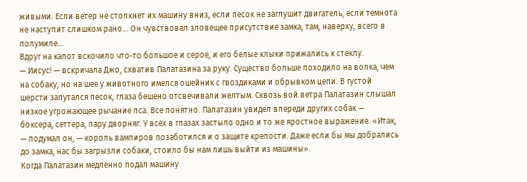живыми. Если ветер не столкнет их машину вниз, если песок не заглушит двигатель, если темнота не наступит слишком рано… Он чувствовал зловещее присутствие замка, там, наверху, всего в полумиле…
Вдруг на капот вскочило что-то большое и серое, и его белые клыки прижались к стеклу.
— Иисус! — вскричала Джо, схватив Палатазина за руку. Существо больше походило на волка, чем на собаку, но на шее у животного имелся ошейник с гвоздиками и обрывком цепи. В густой шерсти запутался песок, глаза бешено отсвечивали желтым. Сквозь вой ветра Палатазин слышал низкое угрожающее рычание пса. Все понятно. Палатазин увидел впереди других собак — боксера, сеттера, пару дворняг. У всех в глазах застыло одно и то же яростное выражение. «Итак, — подумал он, — король вампиров позаботился и о защите крепости. Даже если бы мы добрались до замка, нас бы загрызли собаки, стоило бы нам лишь выйти из машины».
Когда Палатазин медленно подал машину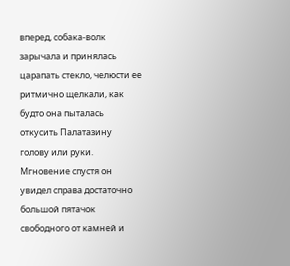вперед, собака-волк зарычала и принялась царапать стекло, челюсти ее ритмично щелкали, как будто она пыталась откусить Палатазину голову или руки. Мгновение спустя он увидел справа достаточно большой пятачок свободного от камней и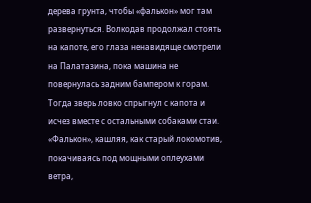дерева грунта, чтобы «фалькон» мог там развернуться. Волкодав продолжал стоять на капоте, его глаза ненавидяще смотрели на Палатазина, пока машина не повернулась задним бампером к горам. Тогда зверь ловко спрыгнул с капота и исчез вместе с остальными собаками стаи.
«Фалькон», кашляя, как старый локомотив, покачиваясь под мощными оплеухами ветра,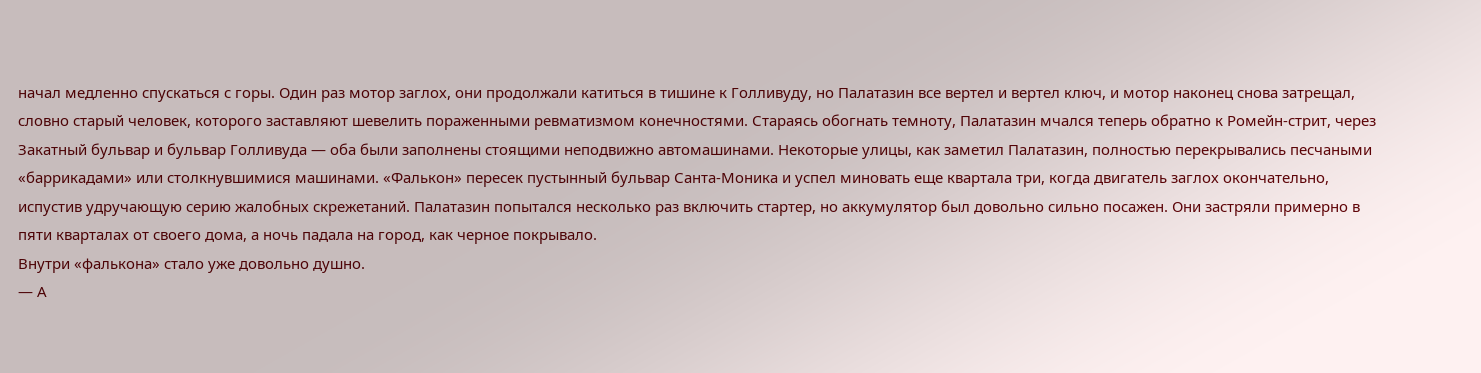начал медленно спускаться с горы. Один раз мотор заглох, они продолжали катиться в тишине к Голливуду, но Палатазин все вертел и вертел ключ, и мотор наконец снова затрещал, словно старый человек, которого заставляют шевелить пораженными ревматизмом конечностями. Стараясь обогнать темноту, Палатазин мчался теперь обратно к Ромейн-стрит, через Закатный бульвар и бульвар Голливуда — оба были заполнены стоящими неподвижно автомашинами. Некоторые улицы, как заметил Палатазин, полностью перекрывались песчаными «баррикадами» или столкнувшимися машинами. «Фалькон» пересек пустынный бульвар Санта-Моника и успел миновать еще квартала три, когда двигатель заглох окончательно, испустив удручающую серию жалобных скрежетаний. Палатазин попытался несколько раз включить стартер, но аккумулятор был довольно сильно посажен. Они застряли примерно в пяти кварталах от своего дома, а ночь падала на город, как черное покрывало.
Внутри «фалькона» стало уже довольно душно.
— А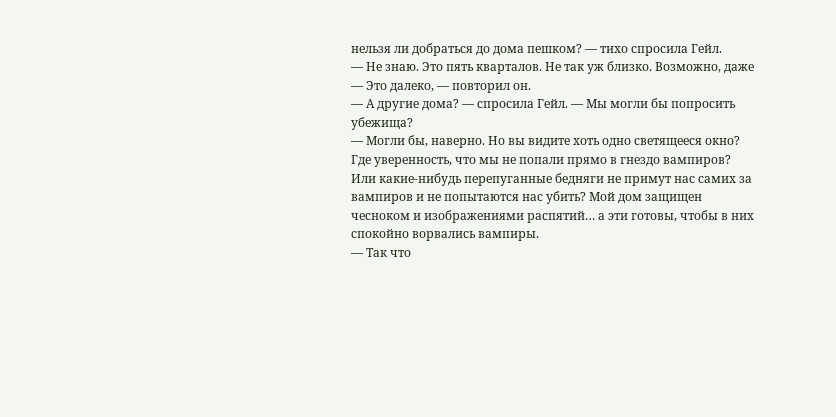нельзя ли добраться до дома пешком? — тихо спросила Гейл.
— Не знаю. Это пять кварталов. Не так уж близко. Возможно, даже
— Это далеко, — повторил он.
— А другие дома? — спросила Гейл. — Мы могли бы попросить убежища?
— Могли бы, наверно. Но вы видите хоть одно светящееся окно? Где уверенность, что мы не попали прямо в гнездо вампиров? Или какие-нибудь перепуганные бедняги не примут нас самих за вампиров и не попытаются нас убить? Мой дом защищен чесноком и изображениями распятий… а эти готовы, чтобы в них спокойно ворвались вампиры.
— Так что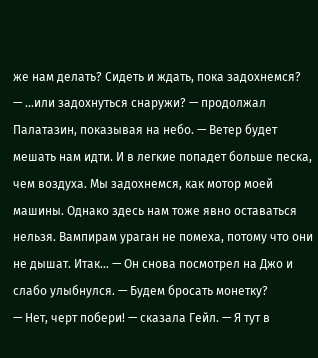же нам делать? Сидеть и ждать, пока задохнемся?
— …или задохнуться снаружи? — продолжал Палатазин, показывая на небо. — Ветер будет мешать нам идти. И в легкие попадет больше песка, чем воздуха. Мы задохнемся, как мотор моей машины. Однако здесь нам тоже явно оставаться нельзя. Вампирам ураган не помеха, потому что они не дышат. Итак… — Он снова посмотрел на Джо и слабо улыбнулся. — Будем бросать монетку?
— Нет, черт побери! — сказала Гейл. — Я тут в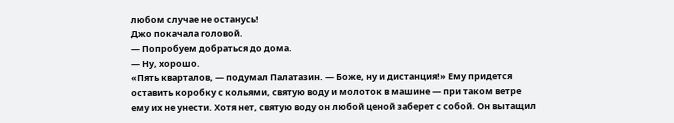любом случае не останусь!
Джо покачала головой.
— Попробуем добраться до дома.
— Ну, хорошо.
«Пять кварталов, — подумал Палатазин. — Боже, ну и дистанция!» Ему придется оставить коробку с кольями, святую воду и молоток в машине — при таком ветре ему их не унести. Хотя нет, святую воду он любой ценой заберет с собой. Он вытащил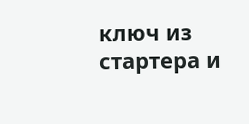ключ из стартера и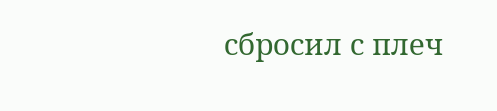сбросил с плеч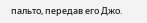пальто, передав его Джо.